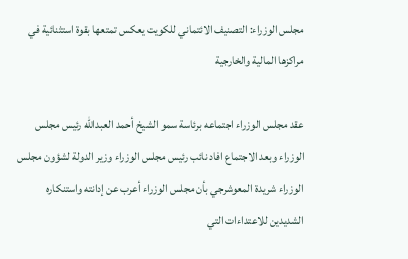مجلس الوزراء: التصنيف الائتماني للكويت يعكس تمتعها بقوة استثنائية في مراكزها المالية والخارجية

عقد مجلس الوزراء اجتماعه برئاسة سمو الشيخ أحمد العبدالله رئيس مجلس الوزراء وبعد الاجتماع افاد نائب رئيس مجلس الوزراء وزير الدولة لشؤون مجلس الوزراء شريدة المعوشرجي بأن مجلس الوزراء أعرب عن إدانته واستنكاره الشديدين للاعتداءات التي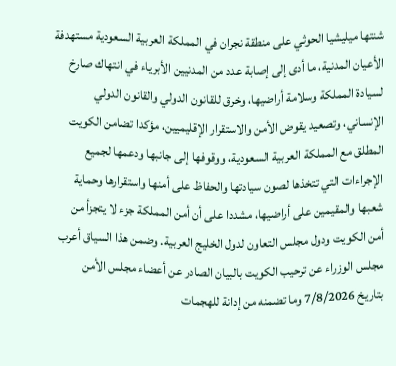شنتها ميليشيا الحوثي على منطقة نجران في المملكة العربية السعودية مستهدفة الأعيان المدنية، ما أدى إلى إصابة عدد من المدنيين الأبرياء في انتهاك صارخ لسيادة المملكة وسلامة أراضيها، وخرق للقانون الدولي والقانون الدولي الإنساني، وتصعيد يقوض الأمن والاستقرار الإقليميين، مؤكدا تضامن الكويت المطلق مع المملكة العربية السعودية، ووقوفها إلى جانبها ودعمها لجميع الإجراءات التي تتخذها لصون سيادتها والحفاظ على أمنها واستقرارها وحماية شعبها والمقيمين على أراضيها، مشددا على أن أمن المملكة جزء لا يتجزأ من أمن الكويت ودول مجلس التعاون لدول الخليج العربية. وضمن هذا السياق أعرب مجلس الوزراء عن ترحيب الكويت بالبيان الصادر عن أعضاء مجلس الأمن بتاريخ 7/8/2026 وما تضمنه من إدانة للهجمات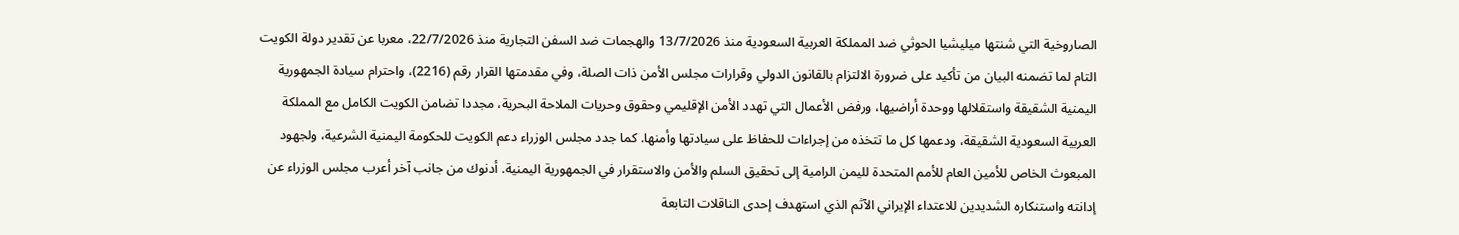الصاروخية التي شنتها ميليشيا الحوثي ضد المملكة العربية السعودية منذ 13/7/2026 والهجمات ضد السفن التجارية منذ 22/7/2026، معربا عن تقدير دولة الكويت التام لما تضمنه البيان من تأكيد على ضرورة الالتزام بالقانون الدولي وقرارات مجلس الأمن ذات الصلة، وفي مقدمتها القرار رقم (2216)، واحترام سيادة الجمهورية اليمنية الشقيقة واستقلالها ووحدة أراضيها، ورفض الأعمال التي تهدد الأمن الإقليمي وحقوق وحريات الملاحة البحرية، مجددا تضامن الكويت الكامل مع المملكة العربية السعودية الشقيقة، ودعمها كل ما تتخذه من إجراءات للحفاظ على سيادتها وأمنها. كما جدد مجلس الوزراء دعم الكويت للحكومة اليمنية الشرعية، ولجهود المبعوث الخاص للأمين العام للأمم المتحدة لليمن الرامية إلى تحقيق السلم والأمن والاستقرار في الجمهورية اليمنية. أدنوك من جانب آخر أعرب مجلس الوزراء عن إدانته واستنكاره الشديدين للاعتداء الإيراني الآثم الذي استهدف إحدى الناقلات التابعة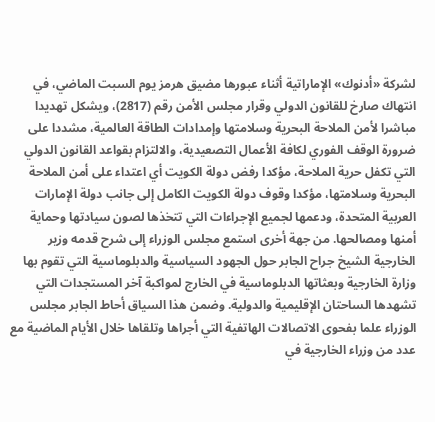لشركة «أدنوك» الإماراتية أثناء عبورها مضيق هرمز يوم السبت الماضي، في انتهاك صارخ للقانون الدولي وقرار مجلس الأمن رقم (2817)، ويشكل تهديدا مباشرا لأمن الملاحة البحرية وسلامتها وإمدادات الطاقة العالمية، مشددا على ضرورة الوقف الفوري لكافة الأعمال التصعيدية، والالتزام بقواعد القانون الدولي التي تكفل حرية الملاحة، مؤكدا رفض دولة الكويت أي اعتداء على أمن الملاحة البحرية وسلامتها، مؤكدا وقوف دولة الكويت الكامل إلى جانب دولة الإمارات العربية المتحدة، ودعمها لجميع الإجراءات التي تتخذها لصون سيادتها وحماية أمنها ومصالحها. من جهة أخرى استمع مجلس الوزراء إلى شرح قدمه وزير الخارجية الشيخ جراح الجابر حول الجهود السياسية والدبلوماسية التي تقوم بها وزارة الخارجية وبعثاتها الدبلوماسية في الخارج لمواكبة آخر المستجدات التي تشهدها الساحتان الإقليمية والدولية. وضمن هذا السياق أحاط الجابر مجلس الوزراء علما بفحوى الاتصالات الهاتفية التي أجراها وتلقاها خلال الأيام الماضية مع عدد من وزراء الخارجية في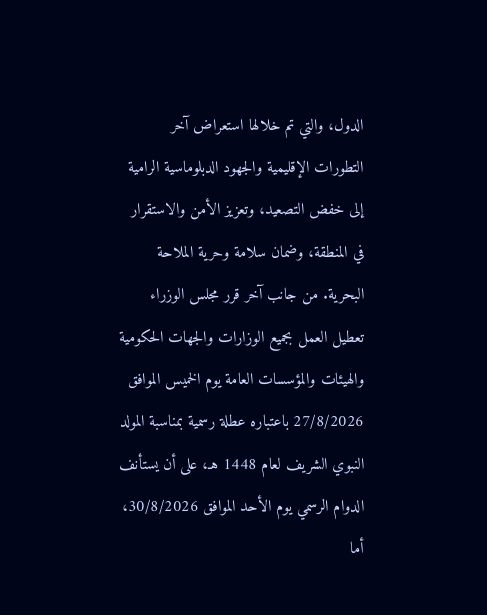الدول، والتي تم خلالها استعراض آخر التطورات الإقليمية والجهود الدبلوماسية الرامية إلى خفض التصعيد، وتعزيز الأمن والاستقرار في المنطقة، وضمان سلامة وحرية الملاحة البحرية. من جانب آخر قرر مجلس الوزراء تعطيل العمل بجميع الوزارات والجهات الحكومية والهيئات والمؤسسات العامة يوم الخميس الموافق 27/8/2026 باعتباره عطلة رسمية بمناسبة المولد النبوي الشريف لعام 1448 هـ، على أن يستأنف الدوام الرسمي يوم الأحد الموافق 30/8/2026، أما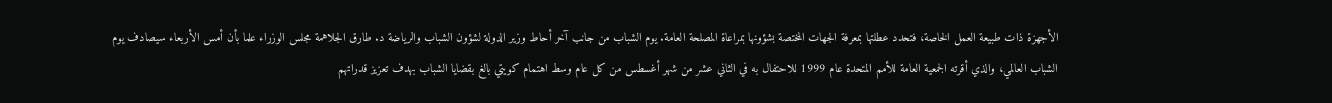الأجهزة ذات طبيعة العمل الخاصة، فتحدد عطلتها بمعرفة الجهات المختصة بشؤونها بمراعاة المصلحة العامة. يوم الشباب من جانب آخر أحاط وزير الدولة لشؤون الشباب والرياضة د. طارق الجلاهمة مجلس الوزراء علما بأن أمس الأربعاء سيصادف يوم الشباب العالمي، والذي أقرته الجمعية العامة للأمم المتحدة عام 1999 للاحتفال به في الثاني عشر من شهر أغسطس من كل عام وسط اهتمام كويتي بالغ بقضايا الشباب بهدف تعزيز قدراتهم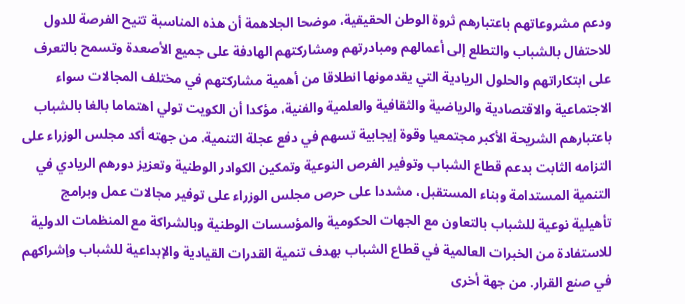ودعم مشروعاتهم باعتبارهم ثروة الوطن الحقيقية، موضحا الجلاهمة أن هذه المناسبة تتيح الفرصة للدول للاحتفال بالشباب والتطلع إلى أعمالهم ومبادرتهم ومشاركتهم الهادفة على جميع الأصعدة وتسمح بالتعرف على ابتكاراتهم والحلول الريادية التي يقدمونها انطلاقا من أهمية مشاركتهم في مختلف المجالات سواء الاجتماعية والاقتصادية والرياضية والثقافية والعلمية والفنية، مؤكدا أن الكويت تولي اهتماما بالغا بالشباب باعتبارهم الشريحة الأكبر مجتمعيا وقوة إيجابية تسهم في دفع عجلة التنمية. من جهته أكد مجلس الوزراء على التزامه الثابت بدعم قطاع الشباب وتوفير الفرص النوعية وتمكين الكوادر الوطنية وتعزيز دورهم الريادي في التنمية المستدامة وبناء المستقبل، مشددا على حرص مجلس الوزراء على توفير مجالات عمل وبرامج تأهيلية نوعية للشباب بالتعاون مع الجهات الحكومية والمؤسسات الوطنية وبالشراكة مع المنظمات الدولية للاستفادة من الخبرات العالمية في قطاع الشباب بهدف تنمية القدرات القيادية والإبداعية للشباب وإشراكهم في صنع القرار. من جهة أخرى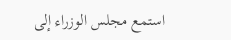استمع مجلس الوزراء إلى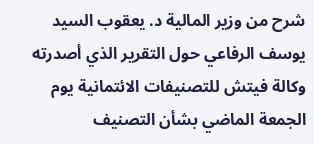شرح من وزير المالية د. يعقوب السيد يوسف الرفاعي حول التقرير الذي أصدرته وكالة فيتش للتصنيفات الائتمانية يوم الجمعة الماضي بشأن التصنيف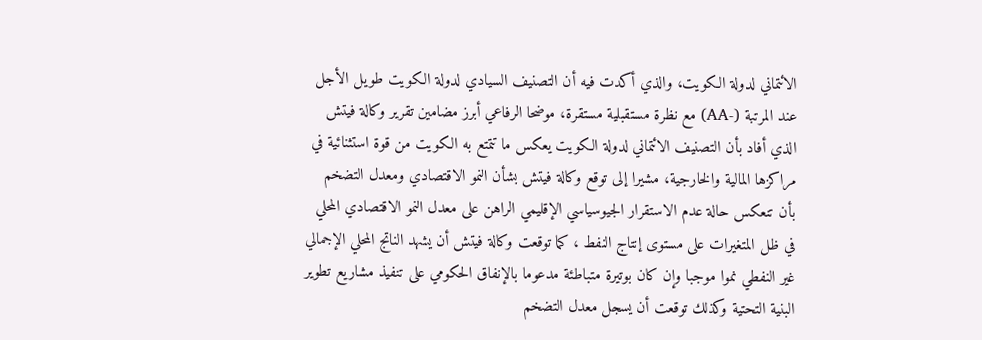الائتماني لدولة الكويت، والذي أكدت فيه أن التصنيف السيادي لدولة الكويت طويل الأجل عند المرتبة (-AA) مع نظرة مستقبلية مستقرة، موضحا الرفاعي أبرز مضامين تقرير وكالة فيتش الذي أفاد بأن التصنيف الائتماني لدولة الكويت يعكس ما تتمتع به الكويت من قوة استثنائية في مراكزها المالية والخارجية، مشيرا إلى توقع وكالة فيتش بشأن النمو الاقتصادي ومعدل التضخم بأن تنعكس حالة عدم الاستقرار الجيوسياسي الإقليمي الراهن على معدل النمو الاقتصادي المحلي في ظل المتغيرات على مستوى إنتاج النفط ، كما توقعت وكالة فيتش أن يشهد الناتج المحلي الإجمالي غير النفطي نموا موجبا وإن كان بوتيرة متباطئة مدعوما بالإنفاق الحكومي على تنفيذ مشاريع تطوير البنية التحتية وكذلك توقعت أن يسجل معدل التضخم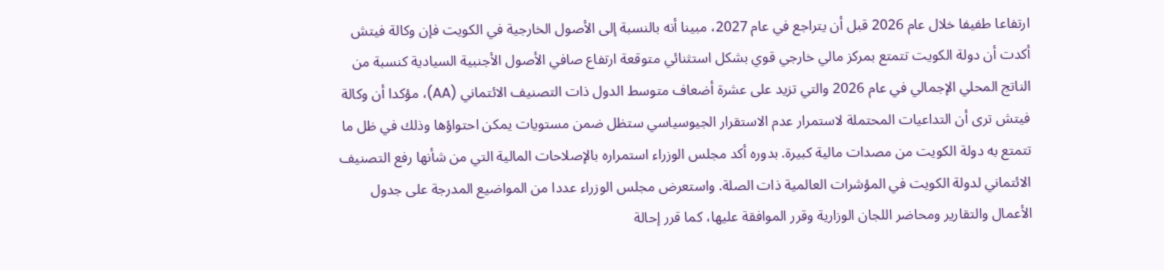ارتفاعا طفيفا خلال عام 2026 قبل أن يتراجع في عام 2027، مبينا أنه بالنسبة إلى الأصول الخارجية في الكويت فإن وكالة فيتش أكدت أن دولة الكويت تتمتع بمركز مالي خارجي قوي بشكل استثنائي متوقعة ارتفاع صافي الأصول الأجنبية السيادية كنسبة من الناتج المحلي الإجمالي في عام 2026 والتي تزيد على عشرة أضعاف متوسط الدول ذات التصنيف الائتماني (AA)، مؤكدا أن وكالة فيتش ترى أن التداعيات المحتملة لاستمرار عدم الاستقرار الجيوسياسي ستظل ضمن مستويات يمكن احتواؤها وذلك في ظل ما تتمتع به دولة الكويت من مصدات مالية كبيرة. بدوره أكد مجلس الوزراء استمراره بالإصلاحات المالية التي من شأنها رفع التصنيف الائتماني لدولة الكويت في المؤشرات العالمية ذات الصلة. واستعرض مجلس الوزراء عددا من المواضيع المدرجة على جدول الأعمال والتقارير ومحاضر اللجان الوزارية وقرر الموافقة عليها، كما قرر إحالة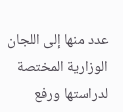عدد منها إلى اللجان الوزارية المختصة لدراستها ورفع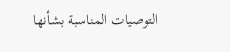التوصيات المناسبة بشأنها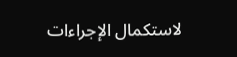لاستكمال الإجراءات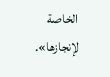الخاصة لإنجازها».